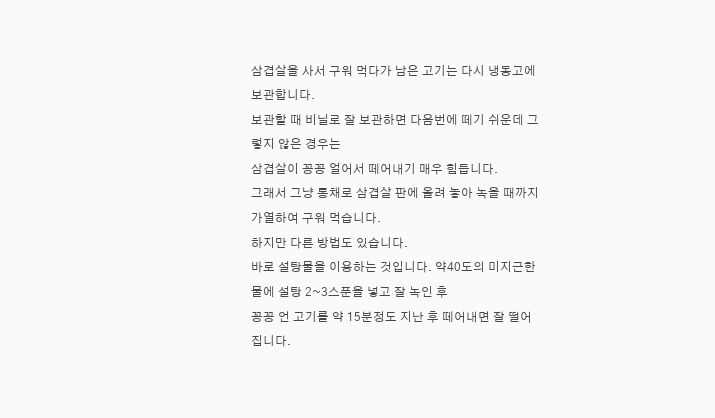삼겹살을 사서 구워 먹다가 남은 고기는 다시 냉동고에 보관합니다.
보관할 때 비닐로 잘 보관하면 다음번에 떼기 쉬운데 그렇지 않은 경우는
삼겹살이 꽁꽁 얼어서 떼어내기 매우 힘듭니다.
그래서 그냥 통채로 삼겹살 판에 올려 놓아 녹을 때까지 가열하여 구워 먹습니다.
하지만 다른 방법도 있습니다.
바로 설탕물을 이용하는 것입니다. 약40도의 미지근한 물에 설탕 2~3스푼을 넣고 잘 녹인 후
꽁꽁 언 고기를 약 15분정도 지난 후 떼어내면 잘 떨어집니다.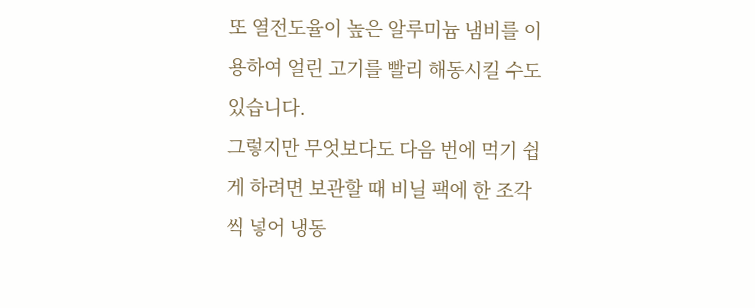또 열전도율이 높은 알루미늄 냄비를 이용하여 얼린 고기를 빨리 해동시킬 수도 있습니다.
그렇지만 무엇보다도 다음 번에 먹기 쉽게 하려면 보관할 때 비닐 팩에 한 조각씩 넣어 냉동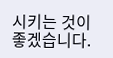시키는 것이 좋겠습니다.